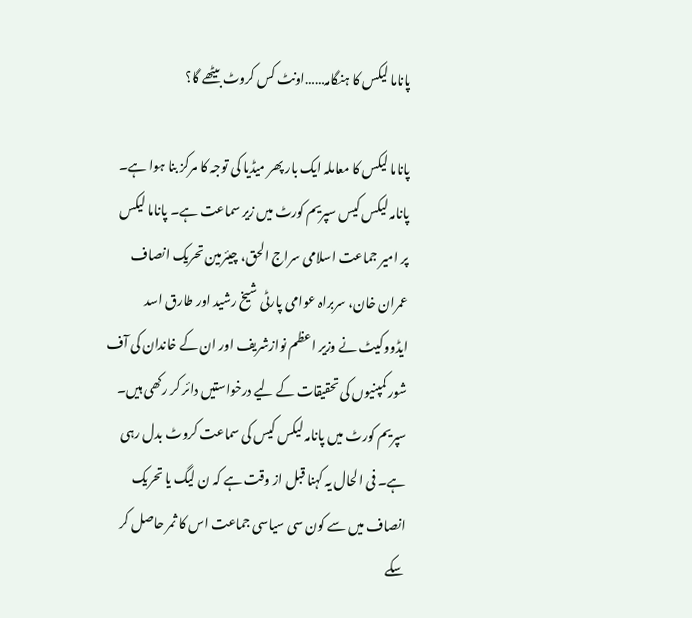پاناما لیکس کا ہنگامہ……اونٹ کس کروٹ بیٹھے گا؟

پاناما لیکس کا معاملہ ایک بار پھر میڈیا کی توجہ کا مرکز بنا ہوا ہے۔ پانامہ لیکس کیس سپریم کورٹ میں زیر سماعت ہے۔ پاناما لیکس پر امیر جماعت اسلامی سراج الحق، چیئرمین تحریک انصاف عمران خان، سربراہ عوامی پارٹی شیخ رشید اور طارق اسد ایڈووکیٹ نے وزیر اعظم نوازشریف اور ان کے خاندان کی آف شور کمپنیوں کی تحقیقات کے لیے درخواستیں دائر کر رکھی ہیں۔ سپریم کورٹ میں پانامہ لیکس کیس کی سماعت کروٹ بدل رہی ہے۔ فی الحال یہ کہنا قبل از وقت ہے کہ ن لیگ یا تحریک انصاف میں سے کون سی سیاسی جماعت اس کا ثمر حاصل کر سکے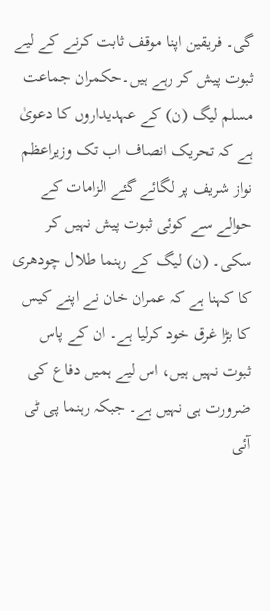گی۔ فریقین اپنا موقف ثابت کرنے کے لیے ثبوت پیش کر رہے ہیں۔حکمران جماعت مسلم لیگ (ن) کے عہدیداروں کا دعویٰ ہے کہ تحریک انصاف اب تک وزیراعظم نواز شریف پر لگائے گئے الزامات کے حوالے سے کوئی ثبوت پیش نہیں کر سکی۔ (ن) لیگ کے رہنما طلال چودھری کا کہنا ہے کہ عمران خان نے اپنے کیس کا بڑا غرق خود کرلیا ہے۔ ان کے پاس ثبوت نہیں ہیں، اس لیے ہمیں دفاع کی ضرورت ہی نہیں ہے۔ جبکہ رہنما پی ٹی آئی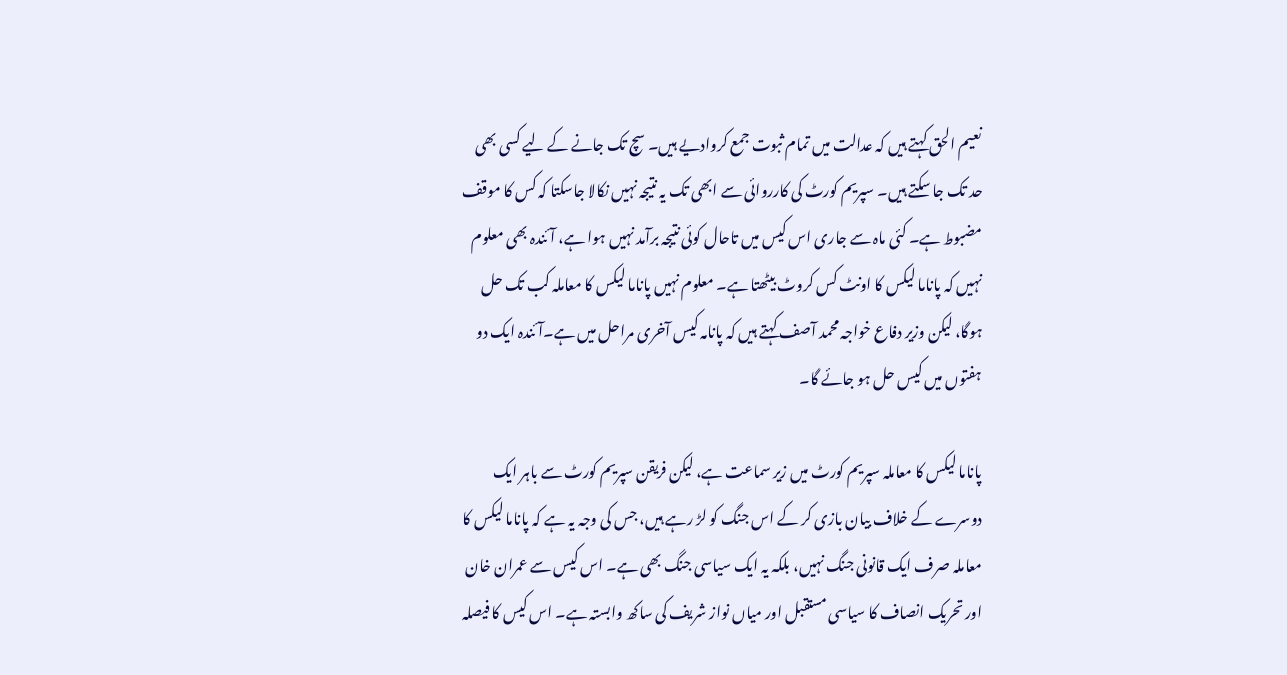نعیم الحق کہتے ہیں کہ عدالت میں تمام ثبوت جمع کروادیے ہیں۔ سچ تک جانے کے لیے کسی بھی حد تک جا سکتے ہیں۔ سپریم کورٹ کی کارروائی سے ابھی تک یہ نتیجہ نہیں نکالا جاسکتا کہ کس کا موقف مضبوط ہے۔ کئی ماہ سے جاری اس کیس میں تاحال کوئی نتیجہ برآمد نہیں ہوا ہے، آئندہ بھی معلوم نہیں کہ پاناما لیکس کا اونٹ کس کروٹ بیٹھتا ہے۔ معلوم نہیں پاناما لیکس کا معاملہ کب تک حل ہوگا، لیکن وزیر دفاع خواجہ محمد آصف کہتے ہیں کہ پانامہ کیس آخری مراحل میں ہے۔آئندہ ایک دو ہفتوں میں کیس حل ہو جائے گا۔

پاناما لیکس کا معاملہ سپریم کورٹ میں زیر سماعت ہے، لیکن فریقن سپریم کورٹ سے باہر ایک دوسرے کے خلاف بیان بازی کر کے اس جنگ کو لڑ رہے ہیں، جس کی وجہ یہ ہے کہ پاناما لیکس کا معاملہ صرف ایک قانونی جنگ نہیں، بلکہ یہ ایک سیاسی جنگ بھی ہے۔ اس کیس سے عمران خان اور تحریک انصاف کا سیاسی مستقبل اور میاں نواز شریف کی ساکھ وابستہ ہے۔ اس کیس کا فیصلہ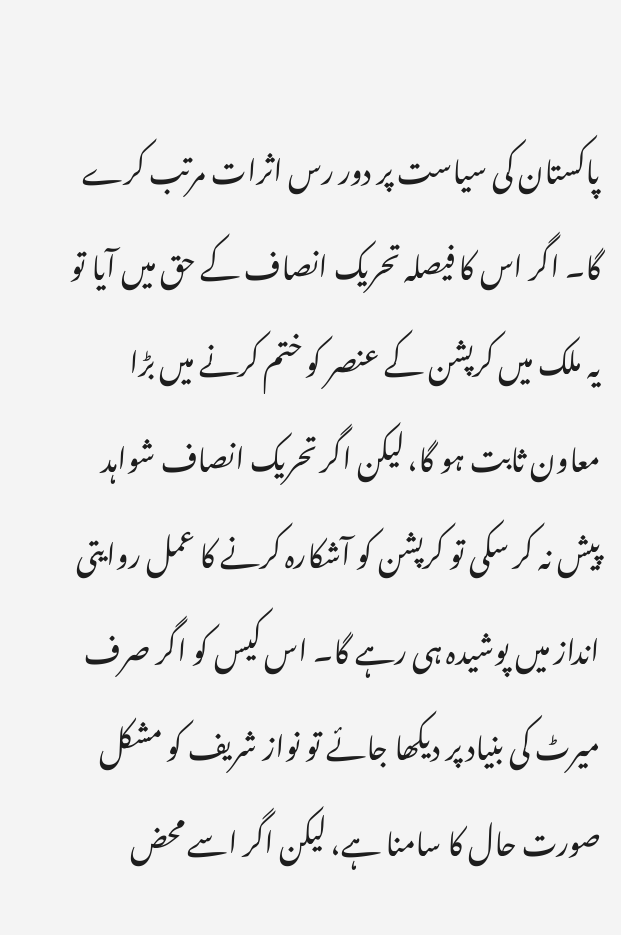پاکستان کی سیاست پر دور رس اثرات مرتب کرے گا۔ اگر اس کا فیصلہ تحریک انصاف کے حق میں آیا تو یہ ملک میں کرپشن کے عنصر کو ختم کرنے میں بڑا معاون ثابت ہو گا، لیکن اگر تحریک انصاف شواہد پیش نہ کر سکی تو کرپشن کو آشکارہ کرنے کا عمل روایتی انداز میں پوشیدہ ہی رہے گا۔ اس کیس کو اگر صرف میرٹ کی بنیاد پر دیکھا جائے تو نواز شریف کو مشکل صورت حال کا سامنا ہے، لیکن اگر اسے محض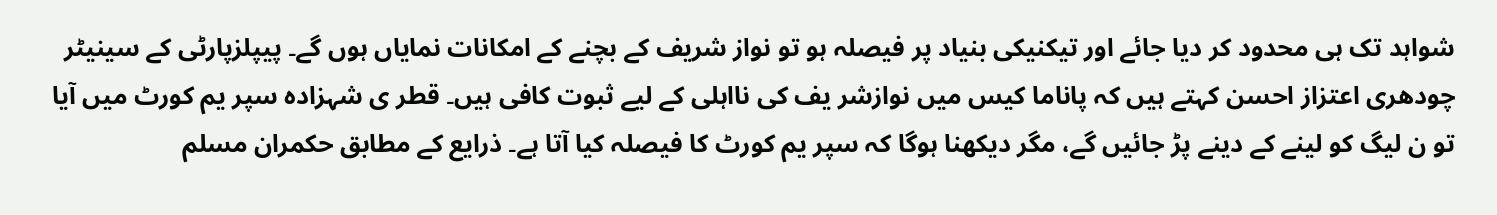شواہد تک ہی محدود کر دیا جائے اور تیکنیکی بنیاد پر فیصلہ ہو تو نواز شریف کے بچنے کے امکانات نمایاں ہوں گے۔ پیپلزپارٹی کے سینیٹر چودھری اعتزاز احسن کہتے ہیں کہ پاناما کیس میں نوازشر یف کی نااہلی کے لیے ثبوت کافی ہیں۔ قطر ی شہزادہ سپر یم کورٹ میں آیا تو ن لیگ کو لینے کے دینے پڑ جائیں گے، مگر دیکھنا ہوگا کہ سپر یم کورٹ کا فیصلہ کیا آتا ہے۔ ذرایع کے مطابق حکمران مسلم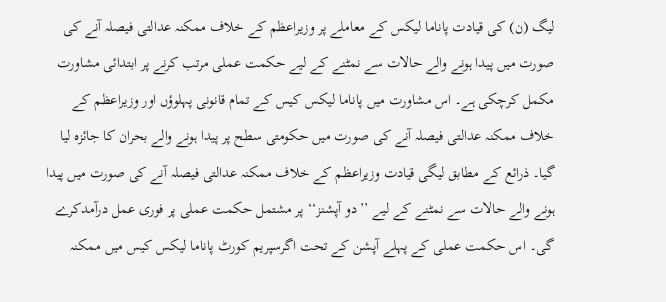لیگ (ن) کی قیادت پاناما لیکس کے معاملے پر وزیراعظم کے خلاف ممکنہ عدالتی فیصلہ آنے کی صورت میں پیدا ہونے والے حالات سے نمٹنے کے لیے حکمت عملی مرتب کرنے پر ابتدائی مشاورت مکمل کرچکی ہے۔ اس مشاورت میں پاناما لیکس کیس کے تمام قانونی پہلوؤں اور وزیراعظم کے خلاف ممکنہ عدالتی فیصلہ آنے کی صورت میں حکومتی سطح پر پیدا ہونے والے بحران کا جائزہ لیا گیا۔ ذرائع کے مطابق لیگی قیادت وزیراعظم کے خلاف ممکنہ عدالتی فیصلہ آنے کی صورت میں پیدا ہونے والے حالات سے نمٹنے کے لیے ’’دو آپشنز‘‘ پر مشتمل حکمت عملی پر فوری عمل درآمدکرے گی۔ اس حکمت عملی کے پہلے آپشن کے تحت اگرسپریم کورٹ پاناما لیکس کیس میں ممکنہ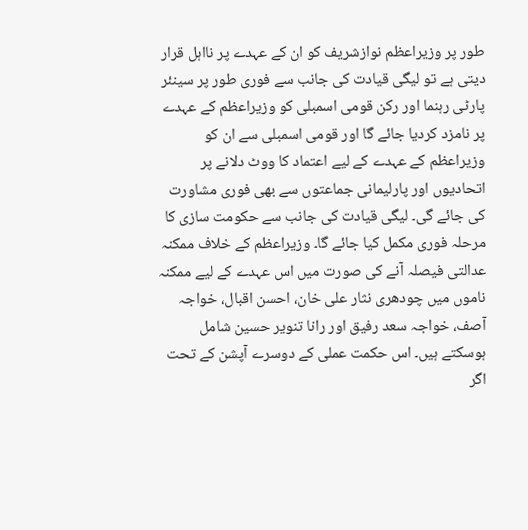طور پر وزیراعظم نوازشریف کو ان کے عہدے پر نااہل قرار دیتی ہے تو لیگی قیادت کی جانب سے فوری طور پر سینئر پارٹی رہنما اور رکن قومی اسمبلی کو وزیراعظم کے عہدے پر نامزد کردیا جائے گا اور قومی اسمبلی سے ان کو وزیراعظم کے عہدے کے لیے اعتماد کا ووٹ دلانے پر اتحادیوں اور پارلیمانی جماعتوں سے بھی فوری مشاورت کی جائے گی۔ لیگی قیادت کی جانب سے حکومت سازی کا مرحلہ فوری مکمل کیا جائے گا۔ وزیراعظم کے خلاف ممکنہ عدالتی فیصلہ آنے کی صورت میں اس عہدے کے لیے ممکنہ ناموں میں چودھری نثار علی خان، احسن اقبال، خواجہ آصف، خواجہ سعد رفیق اور رانا تنویر حسین شامل ہوسکتے ہیں۔ اس حکمت عملی کے دوسرے آپشن کے تحت اگر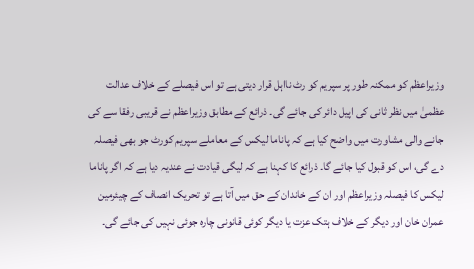وزیراعظم کو ممکنہ طور پر سپریم کو رٹ نااہل قرار دیتی ہے تو اس فیصلے کے خلاف عدالت عظمیٰ میں نظر ثانی کی اپیل دائر کی جائے گی۔ ذرائع کے مطابق وزیراعظم نے قریبی رفقا سے کی جانے والی مشاورت میں واضح کیا ہے کہ پاناما لیکس کے معاملے سپریم کورٹ جو بھی فیصلہ دے گی، اس کو قبول کیا جائے گا۔ ذرائع کا کہنا ہے کہ لیگی قیادت نے عندیہ دیا ہے کہ اگر پاناما لیکس کا فیصلہ وزیراعظم اور ان کے خاندان کے حق میں آتا ہے تو تحریک انصاف کے چیئرمین عمران خان اور دیگر کے خلاف ہتک عزت یا دیگر کوئی قانونی چارہ جوئی نہیں کی جائے گی۔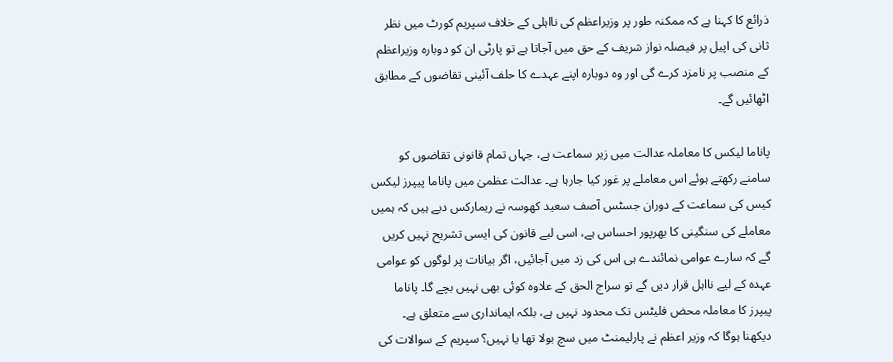ذرائع کا کہنا ہے کہ ممکنہ طور پر وزیراعظم کی نااہلی کے خلاف سپریم کورٹ میں نظر ثانی کی اپیل پر فیصلہ نواز شریف کے حق میں آجاتا ہے تو پارٹی ان کو دوبارہ وزیراعظم کے منصب پر نامزد کرے گی اور وہ دوبارہ اپنے عہدے کا حلف آئینی تقاضوں کے مطابق اٹھائیں گے۔

پاناما لیکس کا معاملہ عدالت میں زیر سماعت ہے، جہاں تمام قانونی تقاضوں کو سامنے رکھتے ہوئے اس معاملے پر غور کیا جارہا ہے۔ عدالت عظمیٰ میں پاناما پیپرز لیکس کیس کی سماعت کے دوران جسٹس آصف سعید کھوسہ نے ریمارکس دیے ہیں کہ ہمیں معاملے کی سنگینی کا بھرپور احساس ہے، اسی لیے قانون کی ایسی تشریح نہیں کریں گے کہ سارے عوامی نمائندے ہی اس کی زد میں آجائیں، اگر بیانات پر لوگوں کو عوامی عہدہ کے لیے نااہل قرار دیں گے تو سراج الحق کے علاوہ کوئی بھی نہیں بچے گا۔ پاناما پیپرز کا معاملہ محض فلیٹس تک محدود نہیں ہے، بلکہ ایمانداری سے متعلق ہے۔ دیکھنا ہوگا کہ وزیر اعظم نے پارلیمنٹ میں سچ بولا تھا یا نہیں؟ سپریم کے سوالات کی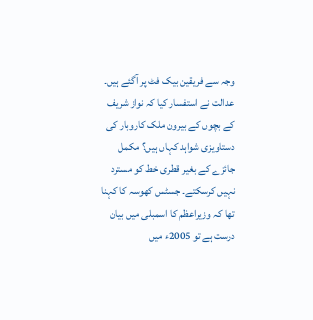وجہ سے فریقین بیک فٹ پر آگئے ہیں۔ عدالت نے استفسار کیا کہ نواز شریف کے بچوں کے بیرون ملک کاروبار کی دستاویزی شواہد کہاں ہیں؟ مکمل جائزے کے بغیر قطری خط کو مسترد نہیں کرسکتے۔ جسٹس کھوسہ کا کہنا تھا کہ وزیراعظم کا اسمبلی میں بیان درست ہے تو 2005ء میں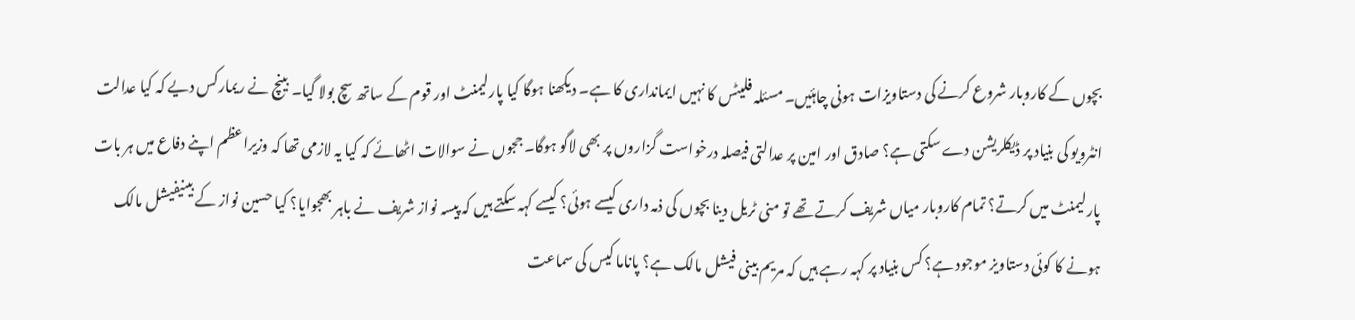بچوں کے کاروبار شروع کرنے کی دستاویزات ہونی چاہئیں۔ مسئلہ فلیٹس کا نہیں ایمانداری کا ہے۔ دیکھنا ہوگا کیا پارلیمنٹ اور قوم کے ساتھ سچ بولا گیا۔ بینچ نے ریمارکس دیے کہ کیا عدالت انٹرویو کی بنیاد پر ڈیکلریشن دے سکتی ہے؟ صادق اور امین پر عدالتی فیصلہ درخواست گزاروں پر بھی لاگو ہوگا۔ ججوں نے سوالات اٹھائے کہ کیا یہ لازمی تھا کہ وزیراعظم اپنے دفاع میں ہر بات پارلیمنٹ میں کرتے؟ تمام کاروبار میاں شریف کرتے تھے تو منی ٹریل دینا بچوں کی ذمہ داری کیسے ہوئی؟ کیسے کہہ سکتے ہیں کہ پیسہ نواز شریف نے باہر بھجوایا؟ کیا حسین نواز کے بینیفیشل مالک ہونے کا کوئی دستاویز موجود ہے؟ کس بنیاد پر کہہ رہے ہیں کہ مریم بینی فیشل مالک ہے؟ پاناما کیس کی سماعت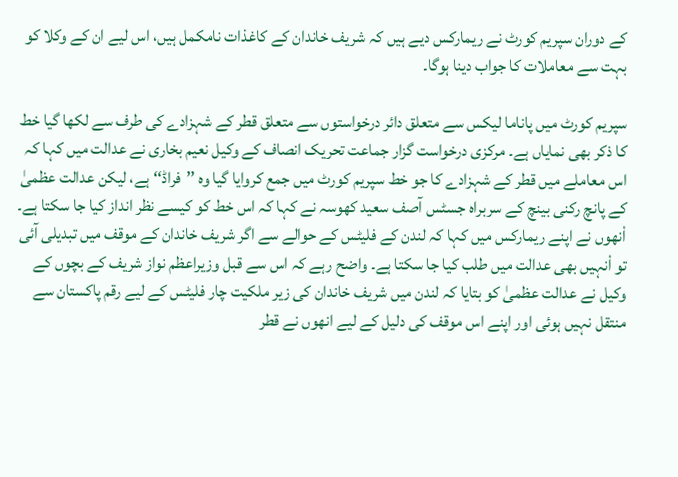کے دوران سپریم کورٹ نے ریمارکس دیے ہیں کہ شریف خاندان کے کاغذات نامکمل ہیں، اس لیے ان کے وکلا کو بہت سے معاملات کا جواب دینا ہوگا۔

سپریم کورٹ میں پاناما لیکس سے متعلق دائر درخواستوں سے متعلق قطر کے شہزادے کی طرف سے لکھا گیا خط کا ذکر بھی نمایاں ہے۔ مرکزی درخواست گزار جماعت تحریک انصاف کے وکیل نعیم بخاری نے عدالت میں کہا کہ اس معاملے میں قطر کے شہزادے کا جو خط سپریم کورٹ میں جمع کروایا گیا وہ ’’فراڈ‘‘ ہے، لیکن عدالت عظمیٰ کے پانچ رکنی بینچ کے سربراہ جسٹس آصف سعید کھوسہ نے کہا کہ اس خط کو کیسے نظر انداز کیا جا سکتا ہے۔ اْنھوں نے اپنے ریمارکس میں کہا کہ لندن کے فلیٹس کے حوالے سے اگر شریف خاندان کے موقف میں تبدیلی آئی تو اْنہیں بھی عدالت میں طلب کیا جا سکتا ہے۔ واضح رہے کہ اس سے قبل وزیراعظم نواز شریف کے بچوں کے وکیل نے عدالت عظمیٰ کو بتایا کہ لندن میں شریف خاندان کی زیر ملکیت چار فلیٹس کے لیے رقم پاکستان سے منتقل نہیں ہوئی اور اپنے اس موقف کی دلیل کے لیے انھوں نے قطر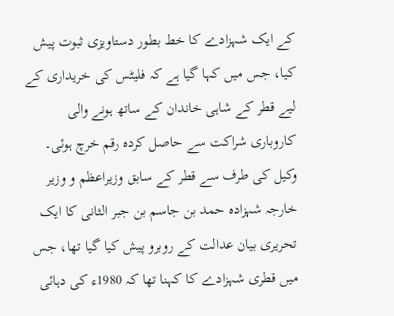کے ایک شہزادے کا خط بطور دستاویزی ثبوت پیش کیا، جس میں کہا گیا ہے کہ فلیٹس کی خریداری کے لیے قطر کے شاہی خاندان کے ساتھ ہونے والی کاروباری شراکت سے حاصل کردہ رقم خرچ ہوئی۔ وکیل کی طرف سے قطر کے سابق وزیراعظم و وزیر خارجہ شہزادہ حمد بن جاسم بن جبر الثانی کا ایک تحریری بیان عدالت کے روبرو پیش کیا گیا تھا، جس میں قطری شہزادے کا کہنا تھا کہ 1980ء کی دہائی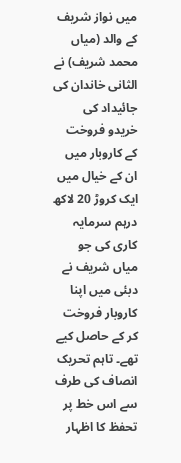میں نواز شریف کے والد (میاں محمد شریف) نے الثانی خاندان کی جائیداد کی خریدو فروخت کے کاروبار میں ان کے خیال میں ایک کروڑ 20 لاکھ درہم سرمایہ کاری کی جو میاں شریف نے دبئی میں اپنا کاروبار فروخت کر کے حاصل کیے تھے۔ تاہم تحریک انصاف کی طرف سے اس خط پر تحفظ کا اظہار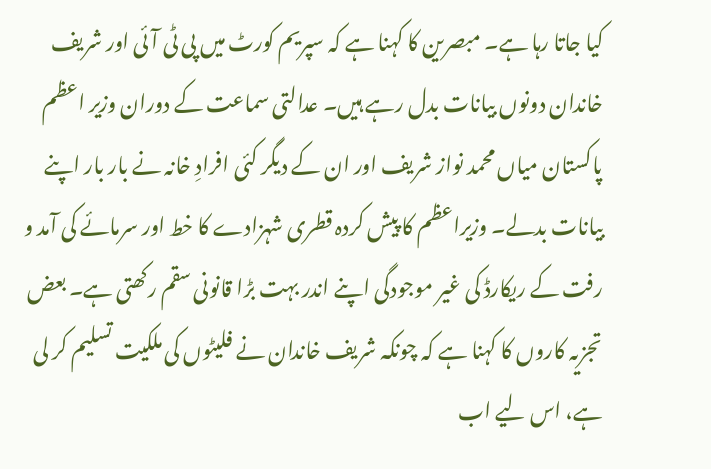کیا جاتا رہا ہے۔ مبصرین کا کہنا ہے کہ سپریم کورٹ میں پی ٹی آئی اور شریف خاندان دونوں بیانات بدل رہے ہیں۔ عدالتی سماعت کے دوران وزیر اعظم پاکستان میاں محمد نواز شریف اور ان کے دیگر کئی افرادِ خانہ نے بار بار اپنے بیانات بدلے۔ وزیراعظم کا پیش کردہ قطری شہزادے کا خط اور سرمائے کی آمد و رفت کے ریکارڈ کی غیر موجودگی اپنے اندر بہت بڑا قانونی سقم رکھتی ہے۔ بعض تجزیہ کاروں کا کہنا ہے کہ چونکہ شریف خاندان نے فلیٹوں کی ملکیت تسلیم کر لی ہے، اس لیے اب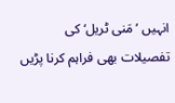انہیں ’مَنی ٹریل‘ کی تفصیلات بھی فراہم کرنا پڑیں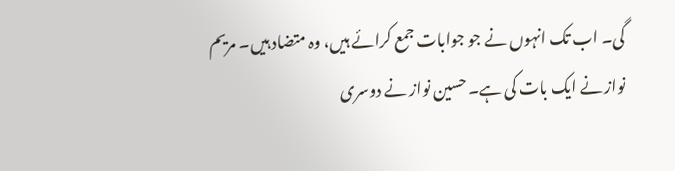گی۔ اب تک انہوں نے جو جوابات جمع کرائے ہیں، وہ متضاد ہیں۔ مریم نواز نے ایک بات کی ہے۔ حسین نواز نے دوسری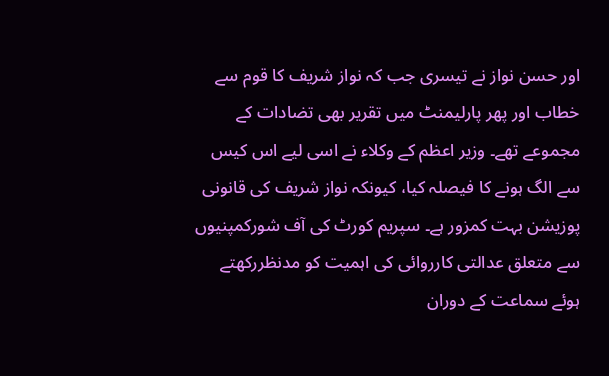اور حسن نواز نے تیسری جب کہ نواز شریف کا قوم سے خطاب اور پھر پارلیمنٹ میں تقریر بھی تضادات کے مجموعے تھے۔ وزیر اعظم کے وکلاء نے اسی لیے اس کیس سے الگ ہونے کا فیصلہ کیا، کیونکہ نواز شریف کی قانونی پوزیشن بہت کمزور ہے۔ سپریم کورٹ کی آف شورکمپنیوں سے متعلق عدالتی کارروائی کی اہمیت کو مدنظررکھتے ہوئے سماعت کے دوران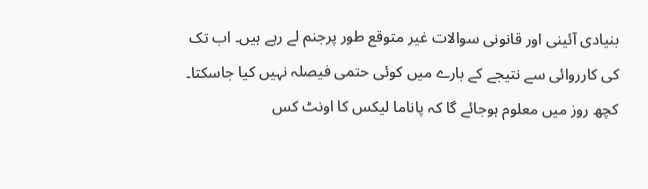بنیادی آئینی اور قانونی سوالات غیر متوقع طور پرجنم لے رہے ہیں۔ اب تک کی کارروائی سے نتیجے کے بارے میں کوئی حتمی فیصلہ نہیں کیا جاسکتا۔ کچھ روز میں معلوم ہوجائے گا کہ پاناما لیکس کا اونٹ کس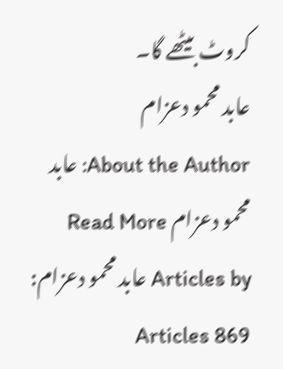کروٹ بیٹھے گا۔
عابد محمو دعزام
About the Author: عابد محمو دعزام Read More Articles by عابد محمو دعزام: 869 Articles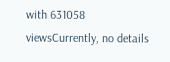with 631058 viewsCurrently, no details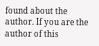found about the author. If you are the author of this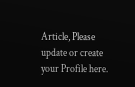Article, Please update or create your Profile here.